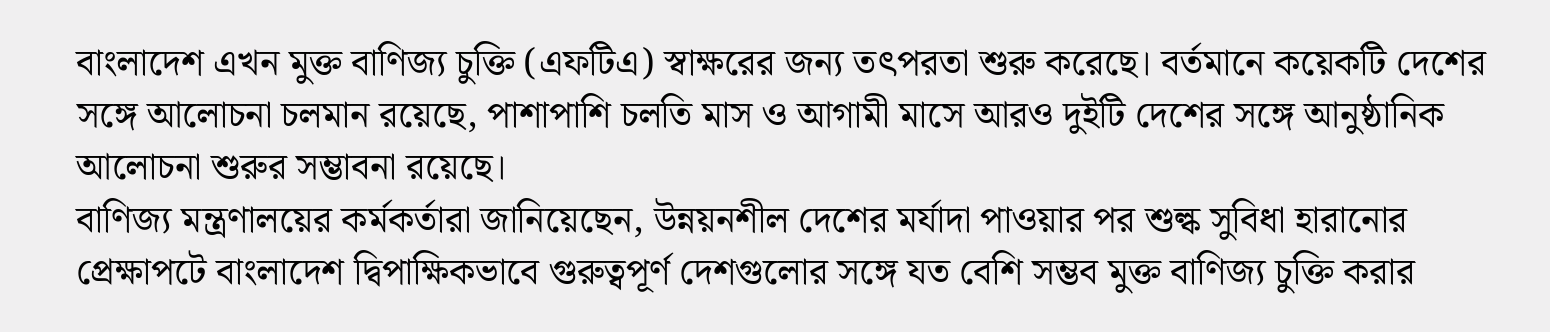বাংলাদেশ এখন মুক্ত বাণিজ্য চুক্তি (এফটিএ) স্বাক্ষরের জন্য তৎপরতা শুরু করেছে। বর্তমানে কয়েকটি দেশের সঙ্গে আলোচনা চলমান রয়েছে, পাশাপাশি চলতি মাস ও আগামী মাসে আরও দুইটি দেশের সঙ্গে আনুষ্ঠানিক আলোচনা শুরুর সম্ভাবনা রয়েছে।
বাণিজ্য মন্ত্রণালয়ের কর্মকর্তারা জানিয়েছেন, উন্নয়নশীল দেশের মর্যাদা পাওয়ার পর শুল্ক সুবিধা হারানোর প্রেক্ষাপটে বাংলাদেশ দ্বিপাক্ষিকভাবে গুরুত্বপূর্ণ দেশগুলোর সঙ্গে যত বেশি সম্ভব মুক্ত বাণিজ্য চুক্তি করার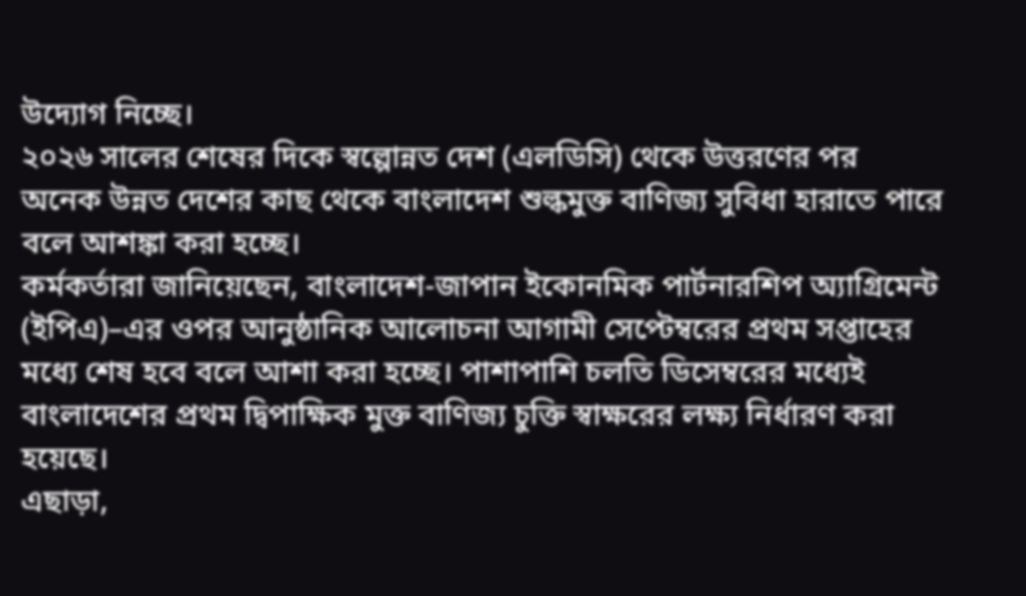উদ্যোগ নিচ্ছে।
২০২৬ সালের শেষের দিকে স্বল্পোন্নত দেশ (এলডিসি) থেকে উত্তরণের পর অনেক উন্নত দেশের কাছ থেকে বাংলাদেশ শুল্কমুক্ত বাণিজ্য সুবিধা হারাতে পারে বলে আশঙ্কা করা হচ্ছে।
কর্মকর্তারা জানিয়েছেন, বাংলাদেশ-জাপান ইকোনমিক পার্টনারশিপ অ্যাগ্রিমেন্ট (ইপিএ)–এর ওপর আনুষ্ঠানিক আলোচনা আগামী সেপ্টেম্বরের প্রথম সপ্তাহের মধ্যে শেষ হবে বলে আশা করা হচ্ছে। পাশাপাশি চলতি ডিসেম্বরের মধ্যেই বাংলাদেশের প্রথম দ্বিপাক্ষিক মুক্ত বাণিজ্য চুক্তি স্বাক্ষরের লক্ষ্য নির্ধারণ করা হয়েছে।
এছাড়া,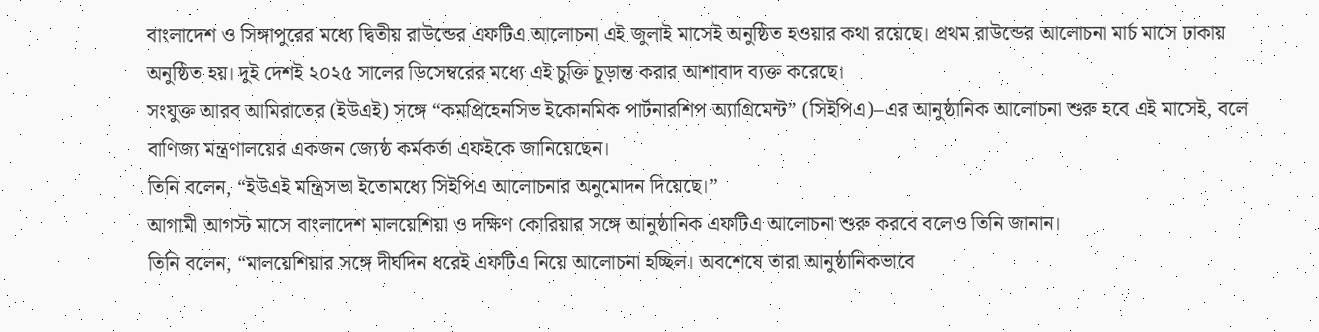বাংলাদেশ ও সিঙ্গাপুরের মধ্যে দ্বিতীয় রাউন্ডের এফটিএ আলোচনা এই জুলাই মাসেই অনুষ্ঠিত হওয়ার কথা রয়েছে। প্রথম রাউন্ডের আলোচনা মার্চ মাসে ঢাকায় অনুষ্ঠিত হয়। দুই দেশই ২০২৫ সালের ডিসেম্বরের মধ্যে এই চুক্তি চূড়ান্ত করার আশাবাদ ব্যক্ত করেছে।
সংযুক্ত আরব আমিরাতের (ইউএই) সঙ্গে “কমপ্রিহেনসিভ ইকোনমিক পার্টনারশিপ অ্যাগ্রিমেন্ট” (সিইপিএ)–এর আনুষ্ঠানিক আলোচনা শুরু হবে এই মাসেই, বলে বাণিজ্য মন্ত্রণালয়ের একজন জ্যেষ্ঠ কর্মকর্তা এফইকে জানিয়েছেন।
তিনি বলেন, “ইউএই মন্ত্রিসভা ইতোমধ্যে সিইপিএ আলোচনার অনুমোদন দিয়েছে।”
আগামী আগস্ট মাসে বাংলাদেশ মালয়েশিয়া ও দক্ষিণ কোরিয়ার সঙ্গে আনুষ্ঠানিক এফটিএ আলোচনা শুরু করবে বলেও তিনি জানান।
তিনি বলেন, “মালয়েশিয়ার সঙ্গে দীর্ঘদিন ধরেই এফটিএ নিয়ে আলোচনা হচ্ছিল। অবশেষে তারা আনুষ্ঠানিকভাবে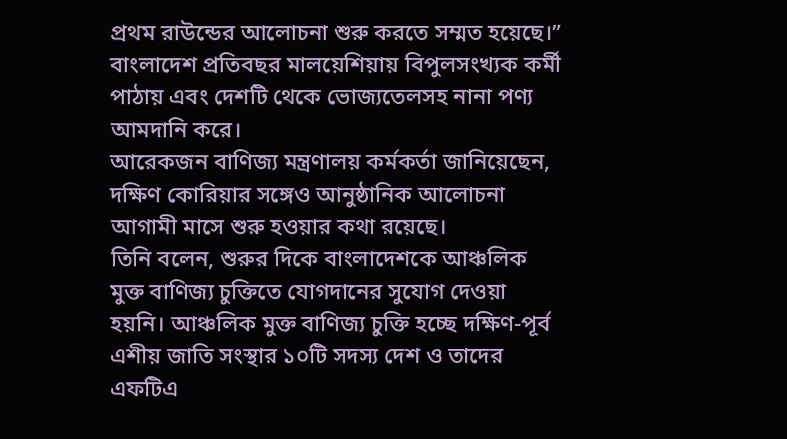প্রথম রাউন্ডের আলোচনা শুরু করতে সম্মত হয়েছে।” বাংলাদেশ প্রতিবছর মালয়েশিয়ায় বিপুলসংখ্যক কর্মী পাঠায় এবং দেশটি থেকে ভোজ্যতেলসহ নানা পণ্য আমদানি করে।
আরেকজন বাণিজ্য মন্ত্রণালয় কর্মকর্তা জানিয়েছেন, দক্ষিণ কোরিয়ার সঙ্গেও আনুষ্ঠানিক আলোচনা আগামী মাসে শুরু হওয়ার কথা রয়েছে।
তিনি বলেন, শুরুর দিকে বাংলাদেশকে আঞ্চলিক মুক্ত বাণিজ্য চুক্তিতে যোগদানের সুযোগ দেওয়া হয়নি। আঞ্চলিক মুক্ত বাণিজ্য চুক্তি হচ্ছে দক্ষিণ-পূর্ব এশীয় জাতি সংস্থার ১০টি সদস্য দেশ ও তাদের এফটিএ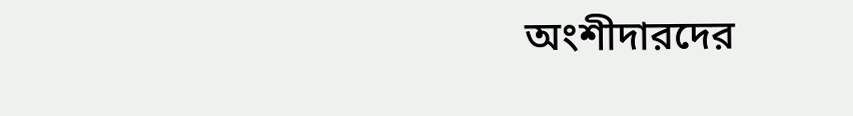অংশীদারদের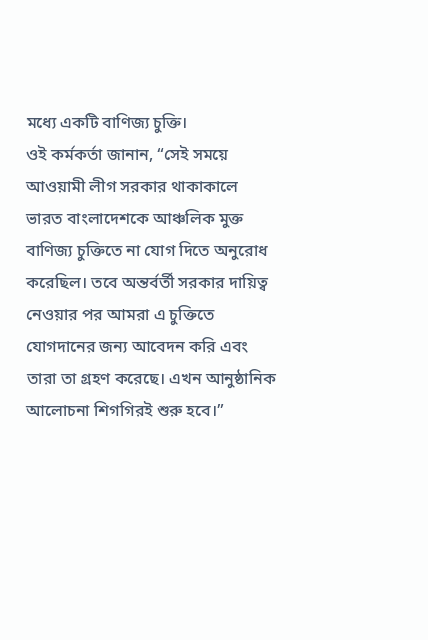মধ্যে একটি বাণিজ্য চুক্তি।
ওই কর্মকর্তা জানান, “সেই সময়ে আওয়ামী লীগ সরকার থাকাকালে ভারত বাংলাদেশকে আঞ্চলিক মুক্ত বাণিজ্য চুক্তিতে না যোগ দিতে অনুরোধ করেছিল। তবে অন্তর্বর্তী সরকার দায়িত্ব নেওয়ার পর আমরা এ চুক্তিতে যোগদানের জন্য আবেদন করি এবং তারা তা গ্রহণ করেছে। এখন আনুষ্ঠানিক আলোচনা শিগগিরই শুরু হবে।”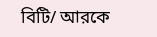বিটি/ আরকে